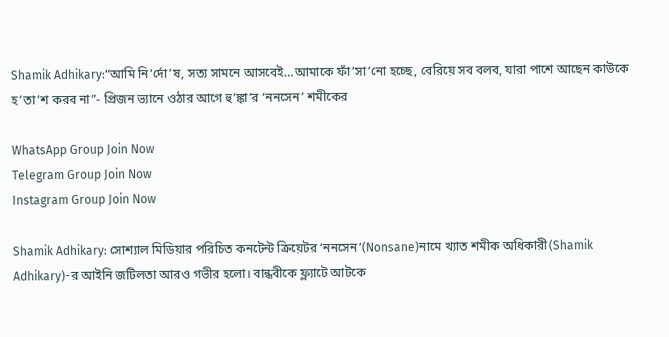Shamik Adhikary:“আমি নি’র্দো’ষ, সত্য সামনে আসবেই…আমাকে ফাঁ’সা’নো হচ্ছে, বেরিয়ে সব বলব, যারা পাশে আছেন কাউকে হ’তা’শ করব না”- প্রিজন ভ্যানে ওঠার আগে হু’ঙ্কা’র ‘ননসেন’ শমীকের

WhatsApp Group Join Now
Telegram Group Join Now
Instagram Group Join Now

Shamik Adhikary: সোশ্যাল মিডিয়ার পরিচিত কনটেন্ট ক্রিয়েটর ‘ননসেন’(Nonsane)নামে খ্যাত শমীক অধিকারী(Shamik Adhikary)-র আইনি জটিলতা আরও গভীর হলো। বান্ধবীকে ফ্ল্যাটে আটকে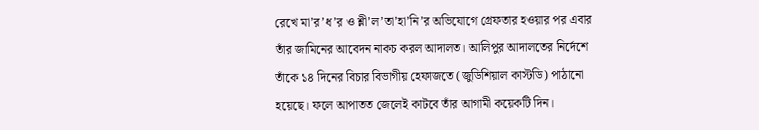রেখে মা’র’ধ’র ও শ্লী’ল’তা’হা’নি’র অভিযোগে গ্রেফতার হওয়ার পর এবার তাঁর জামিনের আবেদন নাকচ করল আদালত। আলিপুর আদালতের নির্দেশে তাঁকে ১৪ দিনের বিচার বিভাগীয় হেফাজতে (জুডিশিয়াল কাস্টডি) পাঠানো হয়েছে। ফলে আপাতত জেলেই কাটবে তাঁর আগামী কয়েকটি দিন।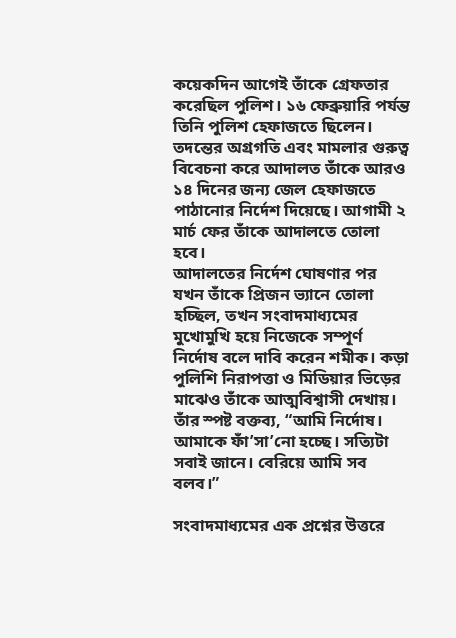কয়েকদিন আগেই তাঁকে গ্রেফতার করেছিল পুলিশ। ১৬ ফেব্রুয়ারি পর্যন্ত তিনি পুলিশ হেফাজতে ছিলেন। তদন্তের অগ্রগতি এবং মামলার গুরুত্ব বিবেচনা করে আদালত তাঁকে আরও ১৪ দিনের জন্য জেল হেফাজতে পাঠানোর নির্দেশ দিয়েছে। আগামী ২ মার্চ ফের তাঁকে আদালতে তোলা হবে।
আদালতের নির্দেশ ঘোষণার পর যখন তাঁকে প্রিজন ভ্যানে তোলা হচ্ছিল, তখন সংবাদমাধ্যমের মুখোমুখি হয়ে নিজেকে সম্পূর্ণ নির্দোষ বলে দাবি করেন শমীক। কড়া পুলিশি নিরাপত্তা ও মিডিয়ার ভিড়ের মাঝেও তাঁকে আত্মবিশ্বাসী দেখায়।
তাঁর স্পষ্ট বক্তব্য, “আমি নির্দোষ। আমাকে ফাঁ’সা’নো হচ্ছে। সত্যিটা সবাই জানে। বেরিয়ে আমি সব বলব।”

সংবাদমাধ্যমের এক প্রশ্নের উত্তরে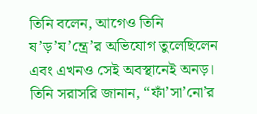তিনি বলেন, আগেও তিনি ষ’ড়’য’ন্ত্রে’র অভিযোগ তুলেছিলেন এবং এখনও সেই অবস্থানেই অনড়। তিনি সরাসরি জানান, “ফাঁ’সা’নো’র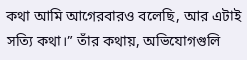কথা আমি আগেরবারও বলেছি, আর এটাই সত্যি কথা।” তাঁর কথায়, অভিযোগগুলি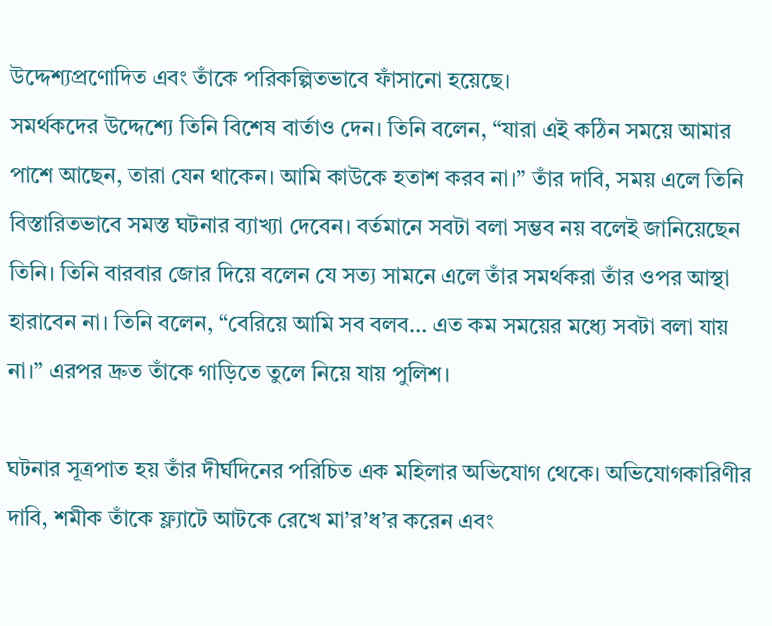উদ্দেশ্যপ্রণোদিত এবং তাঁকে পরিকল্পিতভাবে ফাঁসানো হয়েছে।
সমর্থকদের উদ্দেশ্যে তিনি বিশেষ বার্তাও দেন। তিনি বলেন, “যারা এই কঠিন সময়ে আমার পাশে আছেন, তারা যেন থাকেন। আমি কাউকে হতাশ করব না।” তাঁর দাবি, সময় এলে তিনি বিস্তারিতভাবে সমস্ত ঘটনার ব্যাখ্যা দেবেন। বর্তমানে সবটা বলা সম্ভব নয় বলেই জানিয়েছেন তিনি। তিনি বারবার জোর দিয়ে বলেন যে সত্য সামনে এলে তাঁর সমর্থকরা তাঁর ওপর আস্থা হারাবেন না। তিনি বলেন, “বেরিয়ে আমি সব বলব… এত কম সময়ের মধ্যে সবটা বলা যায় না।” এরপর দ্রুত তাঁকে গাড়িতে তুলে নিয়ে যায় পুলিশ।

ঘটনার সূত্রপাত হয় তাঁর দীর্ঘদিনের পরিচিত এক মহিলার অভিযোগ থেকে। অভিযোগকারিণীর দাবি, শমীক তাঁকে ফ্ল্যাটে আটকে রেখে মা’র’ধ’র করেন এবং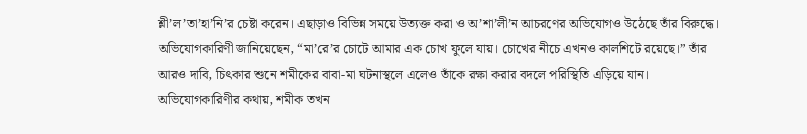শ্লী’ল’তা’হা’নি’র চেষ্টা করেন। এছাড়াও বিভিন্ন সময়ে উত্যক্ত করা ও অ’শা’লী’ন আচরণের অভিযোগও উঠেছে তাঁর বিরুদ্ধে।
অভিযোগকারিণী জানিয়েছেন, “মা’রে’র চোটে আমার এক চোখ ফুলে যায়। চোখের নীচে এখনও কালশিটে রয়েছে।” তাঁর আরও দাবি, চিৎকার শুনে শমীকের বাবা-মা ঘটনাস্থলে এলেও তাঁকে রক্ষা করার বদলে পরিস্থিতি এড়িয়ে যান। অভিযোগকারিণীর কথায়, শমীক তখন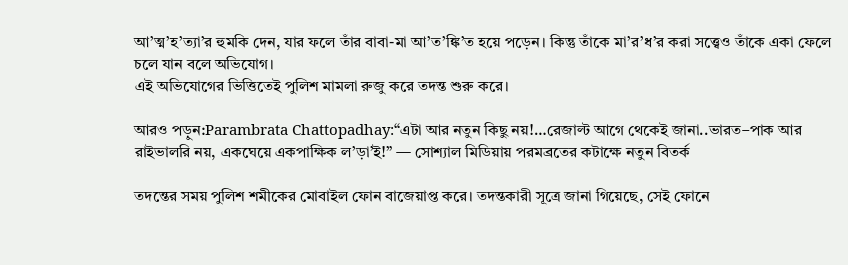আ’ত্ম’হ’ত্যা’র হুমকি দেন, যার ফলে তাঁর বাবা-মা আ’ত’ঙ্কি’ত হয়ে পড়েন। কিন্তু তাঁকে মা’র’ধ’র করা সত্ত্বেও তাঁকে একা ফেলে চলে যান বলে অভিযোগ।
এই অভিযোগের ভিত্তিতেই পুলিশ মামলা রুজু করে তদন্ত শুরু করে।

আরও পড়ুন:Parambrata Chattopadhay:“এটা আর নতুন কিছু নয়!…রেজাল্ট আগে থেকেই জানা..ভারত–পাক আর রাইভালরি নয়, একঘেয়ে একপাক্ষিক ল’ড়া’ই!” — সোশ্যাল মিডিয়ায় পরমব্রতের কটাক্ষে নতুন বিতর্ক

তদন্তের সময় পুলিশ শমীকের মোবাইল ফোন বাজেয়াপ্ত করে। তদন্তকারী সূত্রে জানা গিয়েছে, সেই ফোনে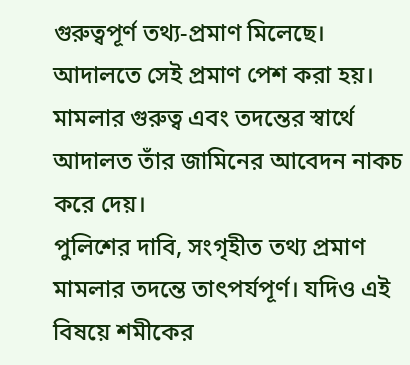গুরুত্বপূর্ণ তথ্য-প্রমাণ মিলেছে। আদালতে সেই প্রমাণ পেশ করা হয়। মামলার গুরুত্ব এবং তদন্তের স্বার্থে আদালত তাঁর জামিনের আবেদন নাকচ করে দেয়।
পুলিশের দাবি, সংগৃহীত তথ্য প্রমাণ মামলার তদন্তে তাৎপর্যপূর্ণ। যদিও এই বিষয়ে শমীকের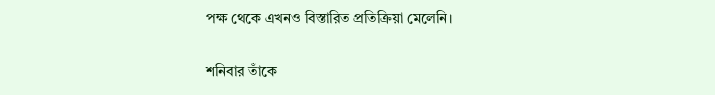পক্ষ থেকে এখনও বিস্তারিত প্রতিক্রিয়া মেলেনি।

শনিবার তাঁকে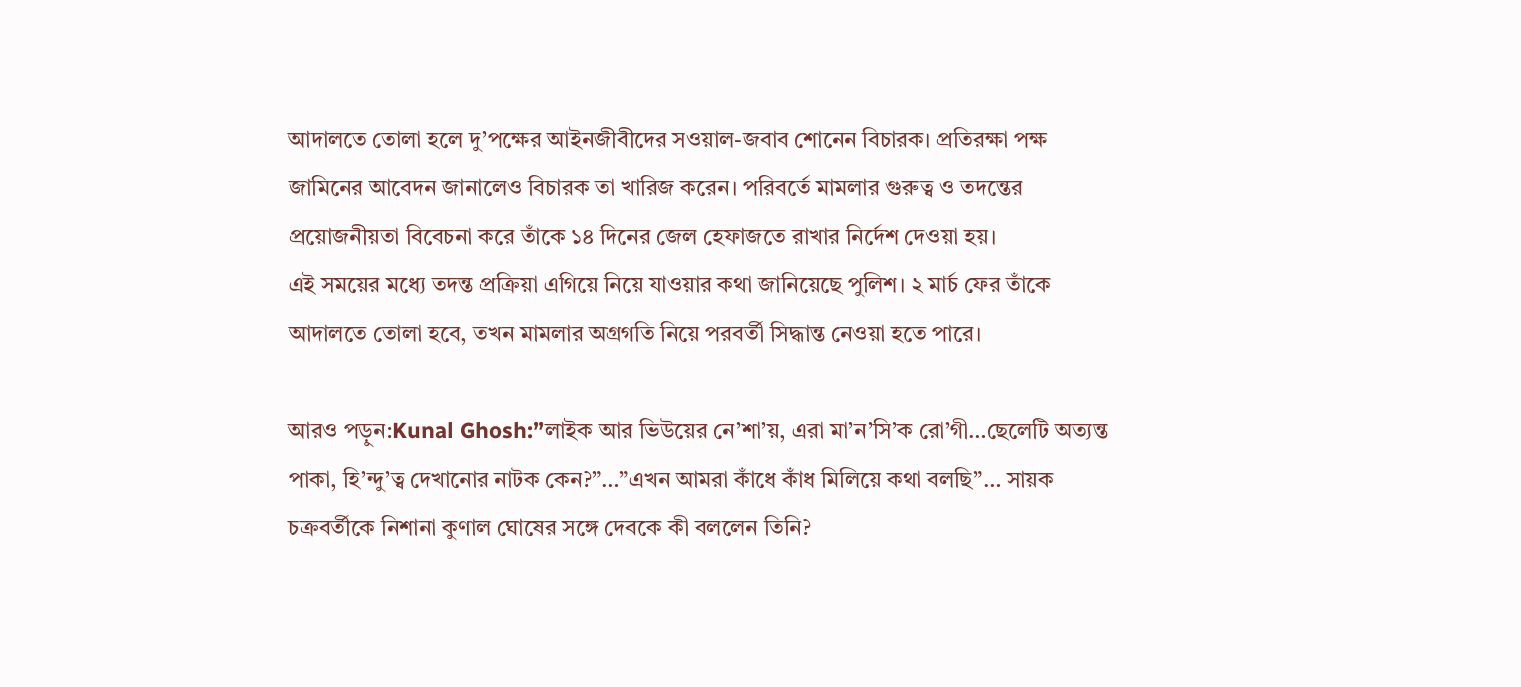আদালতে তোলা হলে দু’পক্ষের আইনজীবীদের সওয়াল-জবাব শোনেন বিচারক। প্রতিরক্ষা পক্ষ জামিনের আবেদন জানালেও বিচারক তা খারিজ করেন। পরিবর্তে মামলার গুরুত্ব ও তদন্তের প্রয়োজনীয়তা বিবেচনা করে তাঁকে ১৪ দিনের জেল হেফাজতে রাখার নির্দেশ দেওয়া হয়।
এই সময়ের মধ্যে তদন্ত প্রক্রিয়া এগিয়ে নিয়ে যাওয়ার কথা জানিয়েছে পুলিশ। ২ মার্চ ফের তাঁকে আদালতে তোলা হবে, তখন মামলার অগ্রগতি নিয়ে পরবর্তী সিদ্ধান্ত নেওয়া হতে পারে।

আরও পড়ুন:Kunal Ghosh:”লাইক আর ভিউয়ের নে’শা’য়, এরা মা’ন’সি’ক রো’গী…ছেলেটি অত্যন্ত পাকা, হি’ন্দু’ত্ব দেখানোর নাটক কেন?”…”এখন আমরা কাঁধে কাঁধ মিলিয়ে কথা বলছি”… সায়ক চক্রবর্তীকে নিশানা কুণাল ঘোষের সঙ্গে দেবকে কী বললেন তিনি?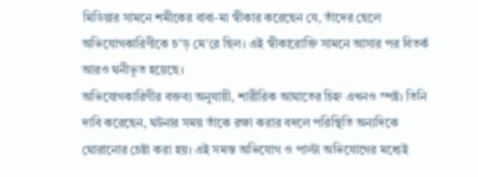মিডিয়ার সামনে শমীকের বাবা-মা স্বীকার করেছেন যে, তাঁদের ছেলে অভিযোগকারিণীকে চ’ড় মে’রে ছিল। এই স্বীকারোক্তি সামনে আসার পর বিতর্ক আরও ঘনীভূত হয়েছে।
অভিযোগকারিণীর বক্তব্য অনুযায়ী, শারীরিক আঘাতের চিহ্ন এখনও স্পষ্ট। তিনি দাবি করেছেন, ঘটনার সময় তাঁকে রক্ষা করার বদলে পরিস্থিতি অন্যদিকে ঘোরানোর চেষ্টা করা হয়। এই সমস্ত অভিযোগ ও পাল্টা অভিযোগের মধ্যেই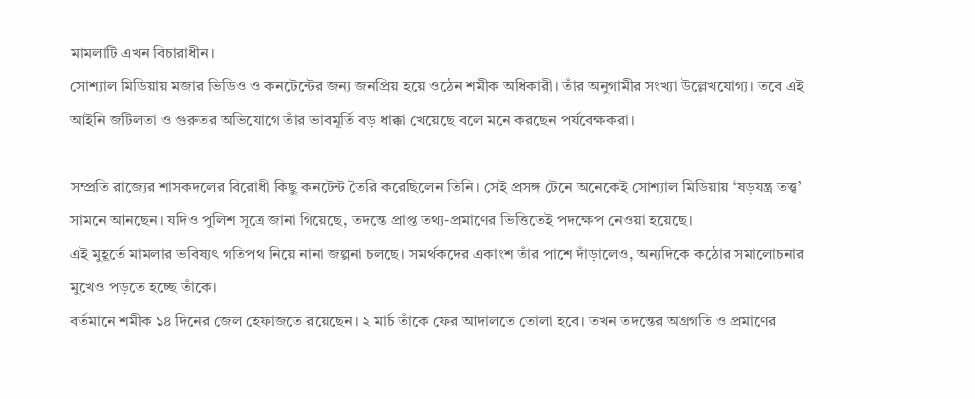মামলাটি এখন বিচারাধীন।
সোশ্যাল মিডিয়ায় মজার ভিডিও ও কনটেন্টের জন্য জনপ্রিয় হয়ে ওঠেন শমীক অধিকারী। তাঁর অনুগামীর সংখ্যা উল্লেখযোগ্য। তবে এই আইনি জটিলতা ও গুরুতর অভিযোগে তাঁর ভাবমূর্তি বড় ধাক্কা খেয়েছে বলে মনে করছেন পর্যবেক্ষকরা।

সম্প্রতি রাজ্যের শাসকদলের বিরোধী কিছু কনটেন্ট তৈরি করেছিলেন তিনি। সেই প্রসঙ্গ টেনে অনেকেই সোশ্যাল মিডিয়ায় ‘ষড়যন্ত্র তত্ত্ব’ সামনে আনছেন। যদিও পুলিশ সূত্রে জানা গিয়েছে, তদন্তে প্রাপ্ত তথ্য-প্রমাণের ভিত্তিতেই পদক্ষেপ নেওয়া হয়েছে।
এই মুহূর্তে মামলার ভবিষ্যৎ গতিপথ নিয়ে নানা জল্পনা চলছে। সমর্থকদের একাংশ তাঁর পাশে দাঁড়ালেও, অন্যদিকে কঠোর সমালোচনার মুখেও পড়তে হচ্ছে তাঁকে।
বর্তমানে শমীক ১৪ দিনের জেল হেফাজতে রয়েছেন। ২ মার্চ তাঁকে ফের আদালতে তোলা হবে। তখন তদন্তের অগ্রগতি ও প্রমাণের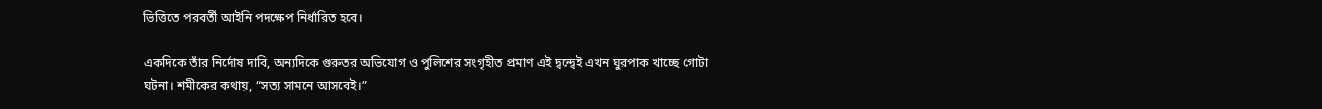ভিত্তিতে পরবর্তী আইনি পদক্ষেপ নির্ধারিত হবে।

একদিকে তাঁর নির্দোষ দাবি, অন্যদিকে গুরুতর অভিযোগ ও পুলিশের সংগৃহীত প্রমাণ এই দ্বন্দ্বেই এখন ঘুরপাক খাচ্ছে গোটা ঘটনা। শমীকের কথায়, “সত্য সামনে আসবেই।”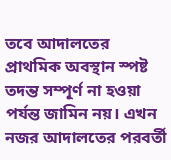তবে আদালতের প্রাথমিক অবস্থান স্পষ্ট তদন্ত সম্পূর্ণ না হওয়া পর্যন্ত জামিন নয়। এখন নজর আদালতের পরবর্তী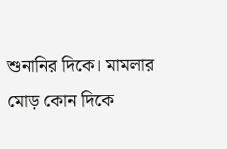শুনানির দিকে। মামলার মোড় কোন দিকে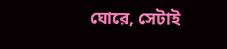ঘোরে, সেটাই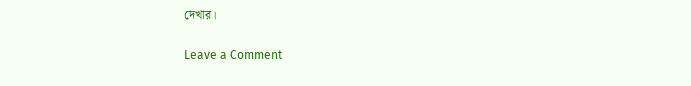দেখার।

Leave a Comment